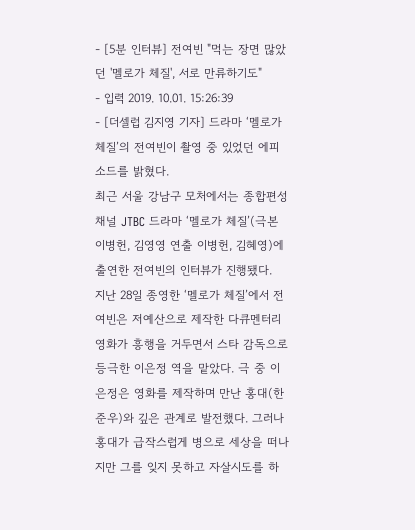- [5분 인터뷰] 전여빈 "먹는 장면 많았던 '멜로가 체질', 서로 만류하기도"
- 입력 2019. 10.01. 15:26:39
- [더셀럽 김지영 기자] 드라마 ‘멜로가 체질’의 전여빈이 촬영 중 있었던 에피소드를 밝혔다.
최근 서울 강남구 모처에서는 종합편성채널 JTBC 드라마 ‘멜로가 체질’(극본 이병헌, 김영영 연출 이병헌, 김혜영)에 출연한 전여빈의 인터뷰가 진행됐다.
지난 28일 종영한 ‘멜로가 체질’에서 전여빈은 저예산으로 제작한 다큐멘터리 영화가 흥행을 거두면서 스타 감독으로 등극한 이은정 역을 맡았다. 극 중 이은정은 영화를 제작하며 만난 홍대(한준우)와 깊은 관계로 발전했다. 그러나 홍대가 급작스럽게 병으로 세상을 떠나지만 그를 잊지 못하고 자살시도를 하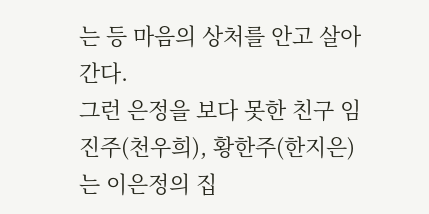는 등 마음의 상처를 안고 살아간다.
그런 은정을 보다 못한 친구 임진주(천우희), 황한주(한지은)는 이은정의 집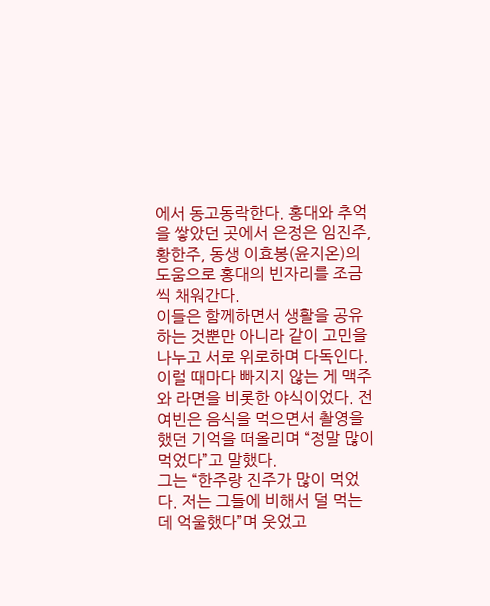에서 동고동락한다. 홍대와 추억을 쌓았던 곳에서 은정은 임진주, 황한주, 동생 이효봉(윤지온)의 도움으로 홍대의 빈자리를 조금씩 채워간다.
이들은 함께하면서 생활을 공유하는 것뿐만 아니라 같이 고민을 나누고 서로 위로하며 다독인다. 이럴 때마다 빠지지 않는 게 맥주와 라면을 비롯한 야식이었다. 전여빈은 음식을 먹으면서 촬영을 했던 기억을 떠올리며 “정말 많이 먹었다”고 말했다.
그는 “한주랑 진주가 많이 먹었다. 저는 그들에 비해서 덜 먹는데 억울했다”며 웃었고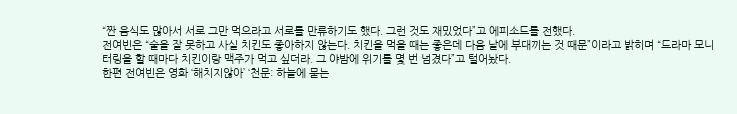“짠 음식도 많아서 서로 그만 먹으라고 서로를 만류하기도 했다. 그런 것도 재밌었다”고 에피소드를 전했다.
전여빈은 “술을 잘 못하고 사실 치킨도 좋아하지 않는다. 치킨을 먹을 때는 좋은데 다음 날에 부대끼는 것 때문”이라고 밝히며 “드라마 모니터링을 할 때마다 치킨이랑 맥주가 먹고 싶더라. 그 야밤에 위기를 몇 번 넘겼다”고 털어놨다.
한편 전여빈은 영화 ‘해치지않아’ ‘천문: 하늘에 묻는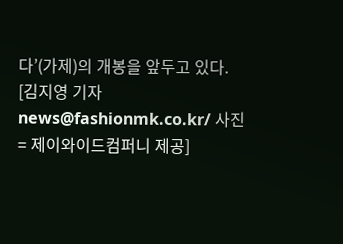다’(가제)의 개봉을 앞두고 있다.
[김지영 기자 news@fashionmk.co.kr/ 사진= 제이와이드컴퍼니 제공]